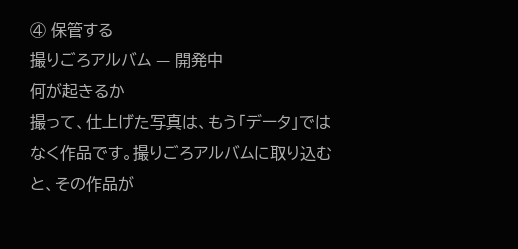④ 保管する
撮りごろアルバム — 開発中
何が起きるか
撮って、仕上げた写真は、もう「データ」ではなく作品です。撮りごろアルバムに取り込むと、その作品が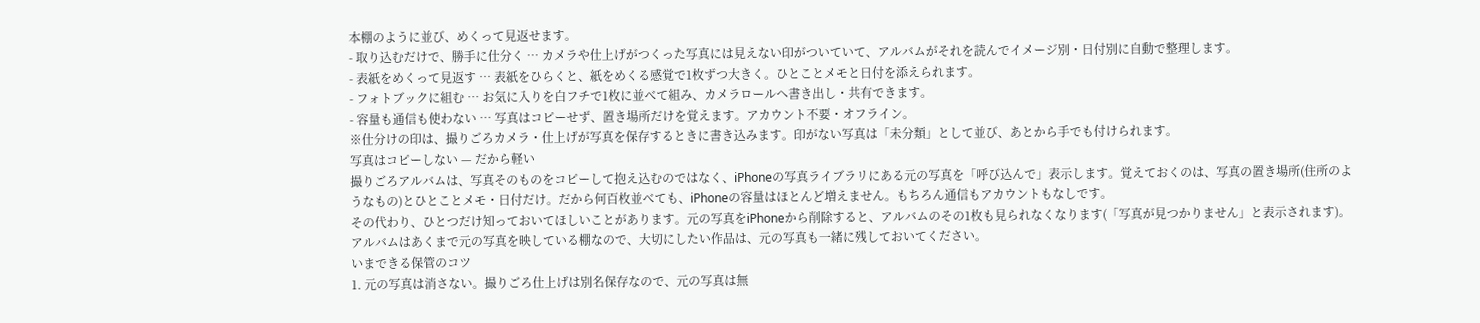本棚のように並び、めくって見返せます。
- 取り込むだけで、勝手に仕分く … カメラや仕上げがつくった写真には見えない印がついていて、アルバムがそれを読んでイメージ別・日付別に自動で整理します。
- 表紙をめくって見返す … 表紙をひらくと、紙をめくる感覚で1枚ずつ大きく。ひとことメモと日付を添えられます。
- フォトブックに組む … お気に入りを白フチで1枚に並べて組み、カメラロールへ書き出し・共有できます。
- 容量も通信も使わない … 写真はコピーせず、置き場所だけを覚えます。アカウント不要・オフライン。
※仕分けの印は、撮りごろカメラ・仕上げが写真を保存するときに書き込みます。印がない写真は「未分類」として並び、あとから手でも付けられます。
写真はコピーしない — だから軽い
撮りごろアルバムは、写真そのものをコピーして抱え込むのではなく、iPhoneの写真ライブラリにある元の写真を「呼び込んで」表示します。覚えておくのは、写真の置き場所(住所のようなもの)とひとことメモ・日付だけ。だから何百枚並べても、iPhoneの容量はほとんど増えません。もちろん通信もアカウントもなしです。
その代わり、ひとつだけ知っておいてほしいことがあります。元の写真をiPhoneから削除すると、アルバムのその1枚も見られなくなります(「写真が見つかりません」と表示されます)。アルバムはあくまで元の写真を映している棚なので、大切にしたい作品は、元の写真も一緒に残しておいてください。
いまできる保管のコツ
1. 元の写真は消さない。撮りごろ仕上げは別名保存なので、元の写真は無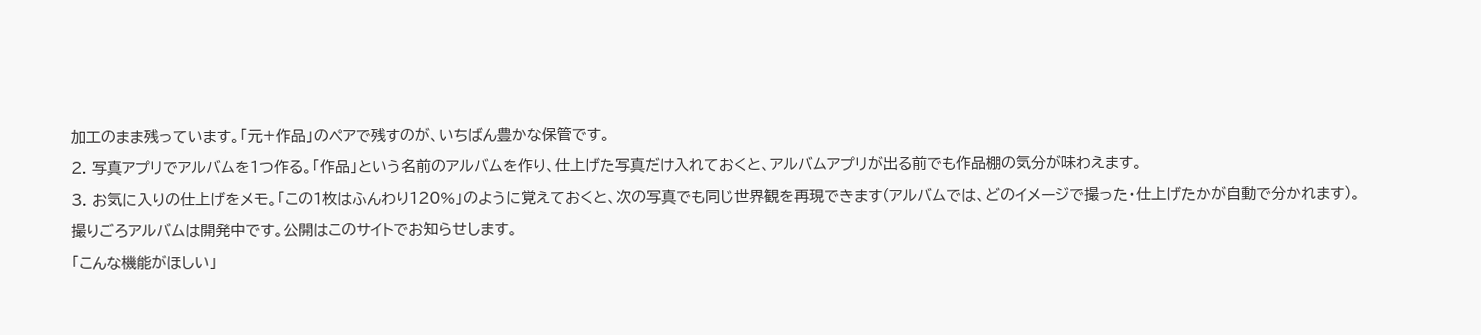加工のまま残っています。「元+作品」のペアで残すのが、いちばん豊かな保管です。
2. 写真アプリでアルバムを1つ作る。「作品」という名前のアルバムを作り、仕上げた写真だけ入れておくと、アルバムアプリが出る前でも作品棚の気分が味わえます。
3. お気に入りの仕上げをメモ。「この1枚はふんわり120%」のように覚えておくと、次の写真でも同じ世界観を再現できます(アルバムでは、どのイメージで撮った・仕上げたかが自動で分かれます)。
撮りごろアルバムは開発中です。公開はこのサイトでお知らせします。
「こんな機能がほしい」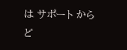は サポート からど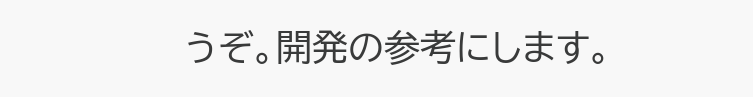うぞ。開発の参考にします。